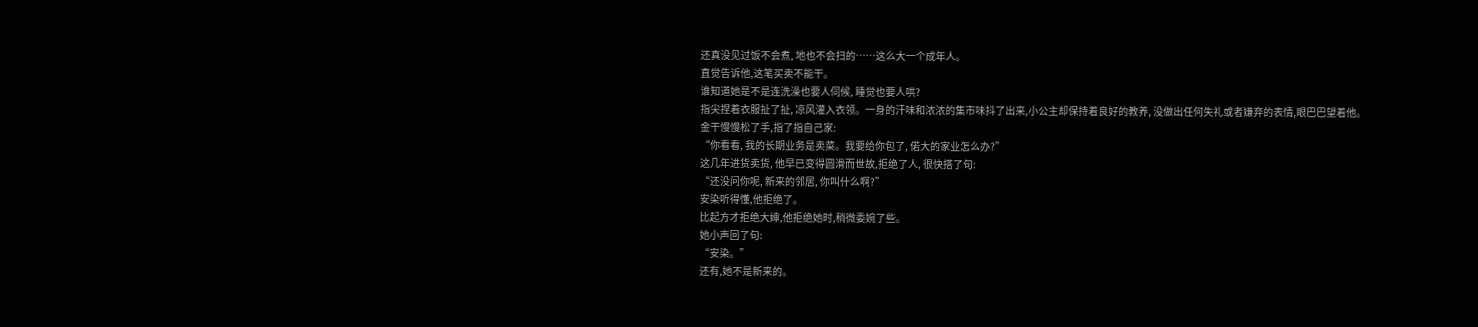还真没见过饭不会煮, 地也不会扫的……这么大一个成年人。
直觉告诉他,这笔买卖不能干。
谁知道她是不是连洗澡也要人伺候, 睡觉也要人哄?
指尖捏着衣服扯了扯, 凉风灌入衣领。一身的汗味和浓浓的集市味抖了出来,小公主却保持着良好的教养, 没做出任何失礼或者嫌弃的表情,眼巴巴望着他。
金干慢慢松了手,指了指自己家:
“你看看, 我的长期业务是卖菜。我要给你包了, 偌大的家业怎么办?”
这几年进货卖货, 他早已变得圆滑而世故,拒绝了人, 很快搭了句:
“还没问你呢, 新来的邻居, 你叫什么啊?”
安染听得懂,他拒绝了。
比起方才拒绝大婶,他拒绝她时,稍微委婉了些。
她小声回了句:
“安染。”
还有,她不是新来的。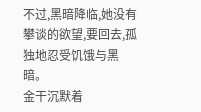不过,黑暗降临,她没有攀谈的欲望,要回去,孤独地忍受饥饿与黑暗。
金干沉默着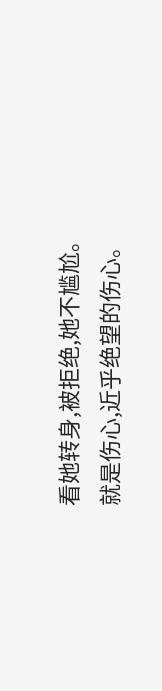看她转身,被拒绝,她不尴尬。
就是伤心,近乎绝望的伤心。